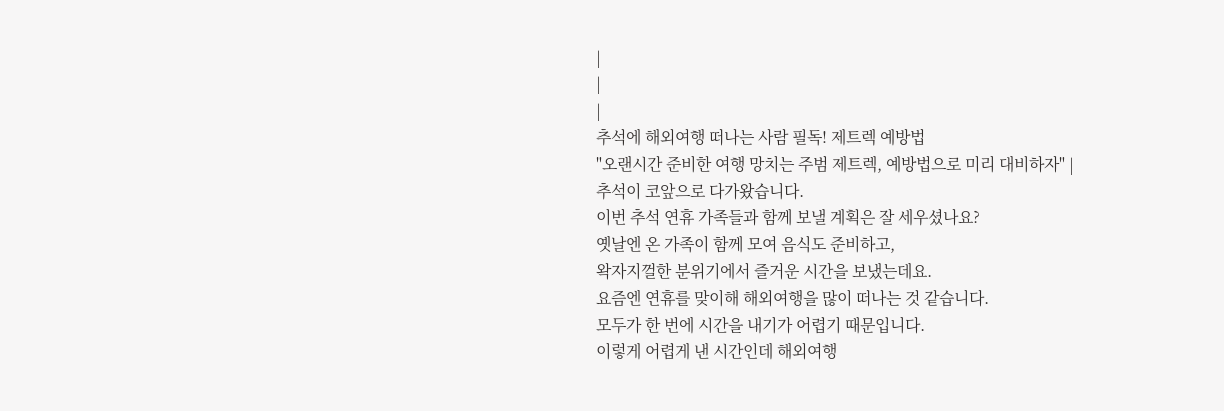|
|
|
추석에 해외여행 떠나는 사람 필독! 제트렉 예방법
"오랜시간 준비한 여행 망치는 주범 제트렉, 예방법으로 미리 대비하자" |
추석이 코앞으로 다가왔습니다.
이번 추석 연휴 가족들과 함께 보낼 계획은 잘 세우셨나요?
옛날엔 온 가족이 함께 모여 음식도 준비하고,
왁자지껄한 분위기에서 즐거운 시간을 보냈는데요.
요즘엔 연휴를 맞이해 해외여행을 많이 떠나는 것 같습니다.
모두가 한 번에 시간을 내기가 어렵기 때문입니다.
이렇게 어렵게 낸 시간인데 해외여행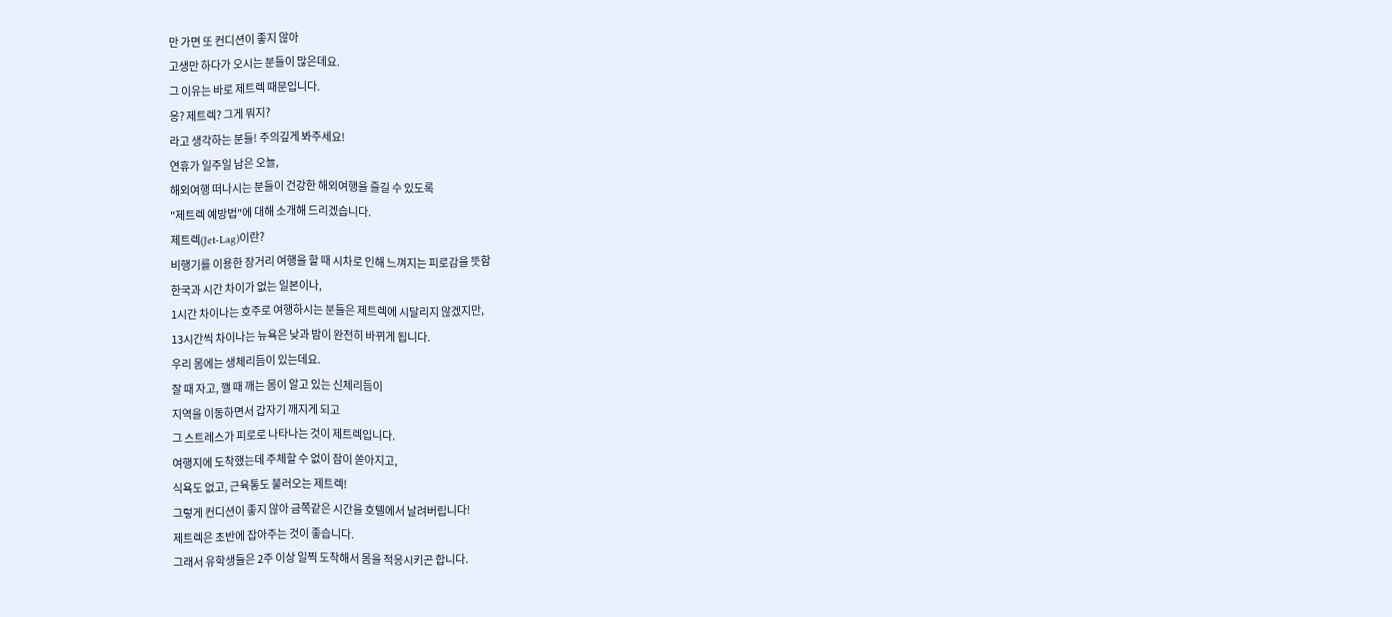만 가면 또 컨디션이 좋지 않아
고생만 하다가 오시는 분들이 많은데요.
그 이유는 바로 제트렉 때문입니다.
응? 제트렉? 그게 뭐지?
라고 생각하는 분들! 주의깊게 봐주세요!
연휴가 일주일 남은 오늘,
해외여행 떠나시는 분들이 건강한 해외여행을 즐길 수 있도록
"제트렉 예방법"에 대해 소개해 드리겠습니다.
제트렉(Jet-Lag)이란?
비행기를 이용한 장거리 여행을 할 때 시차로 인해 느껴지는 피로감을 뜻함
한국과 시간 차이가 없는 일본이나,
1시간 차이나는 호주로 여행하시는 분들은 제트렉에 시달리지 않겠지만,
13시간씩 차이나는 뉴욕은 낮과 밤이 완전히 바뀌게 됩니다.
우리 몸에는 생체리듬이 있는데요.
잘 때 자고, 깰 때 깨는 몸이 알고 있는 신체리듬이
지역을 이동하면서 갑자기 깨지게 되고
그 스트레스가 피로로 나타나는 것이 제트렉입니다.
여행지에 도착했는데 주체할 수 없이 잠이 쏟아지고,
식욕도 없고, 근육통도 불러오는 제트렉!
그렇게 컨디션이 좋지 않아 금쪽같은 시간을 호텔에서 날려버립니다!
제트렉은 초반에 잡아주는 것이 좋습니다.
그래서 유학생들은 2주 이상 일찍 도착해서 몸을 적응시키곤 합니다.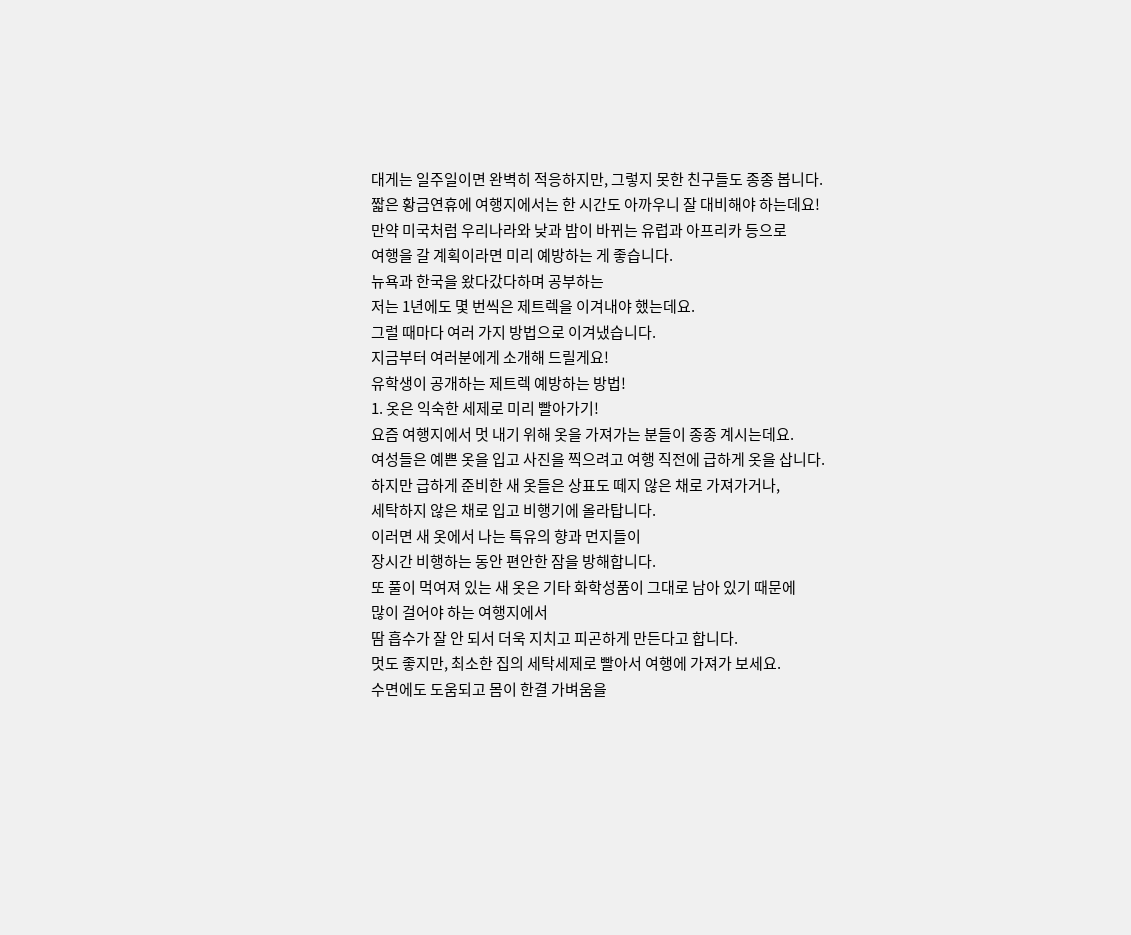대게는 일주일이면 완벽히 적응하지만, 그렇지 못한 친구들도 종종 봅니다.
짧은 황금연휴에 여행지에서는 한 시간도 아까우니 잘 대비해야 하는데요!
만약 미국처럼 우리나라와 낮과 밤이 바뀌는 유럽과 아프리카 등으로
여행을 갈 계획이라면 미리 예방하는 게 좋습니다.
뉴욕과 한국을 왔다갔다하며 공부하는
저는 1년에도 몇 번씩은 제트렉을 이겨내야 했는데요.
그럴 때마다 여러 가지 방법으로 이겨냈습니다.
지금부터 여러분에게 소개해 드릴게요!
유학생이 공개하는 제트렉 예방하는 방법!
1. 옷은 익숙한 세제로 미리 빨아가기!
요즘 여행지에서 멋 내기 위해 옷을 가져가는 분들이 종종 계시는데요.
여성들은 예쁜 옷을 입고 사진을 찍으려고 여행 직전에 급하게 옷을 삽니다.
하지만 급하게 준비한 새 옷들은 상표도 떼지 않은 채로 가져가거나,
세탁하지 않은 채로 입고 비행기에 올라탑니다.
이러면 새 옷에서 나는 특유의 향과 먼지들이
장시간 비행하는 동안 편안한 잠을 방해합니다.
또 풀이 먹여져 있는 새 옷은 기타 화학성품이 그대로 남아 있기 때문에
많이 걸어야 하는 여행지에서
땀 흡수가 잘 안 되서 더욱 지치고 피곤하게 만든다고 합니다.
멋도 좋지만, 최소한 집의 세탁세제로 빨아서 여행에 가져가 보세요.
수면에도 도움되고 몸이 한결 가벼움을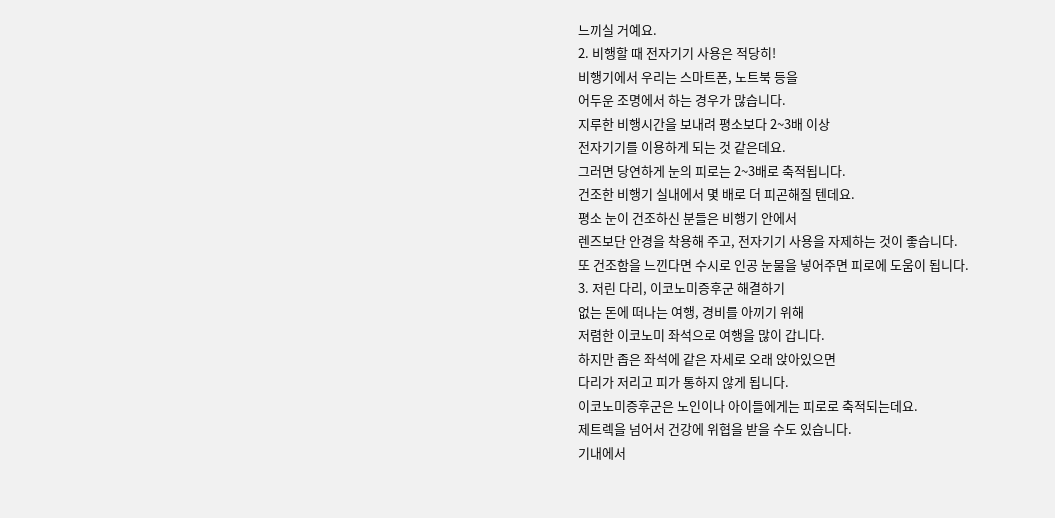느끼실 거예요.
2. 비행할 때 전자기기 사용은 적당히!
비행기에서 우리는 스마트폰, 노트북 등을
어두운 조명에서 하는 경우가 많습니다.
지루한 비행시간을 보내려 평소보다 2~3배 이상
전자기기를 이용하게 되는 것 같은데요.
그러면 당연하게 눈의 피로는 2~3배로 축적됩니다.
건조한 비행기 실내에서 몇 배로 더 피곤해질 텐데요.
평소 눈이 건조하신 분들은 비행기 안에서
렌즈보단 안경을 착용해 주고, 전자기기 사용을 자제하는 것이 좋습니다.
또 건조함을 느낀다면 수시로 인공 눈물을 넣어주면 피로에 도움이 됩니다.
3. 저린 다리, 이코노미증후군 해결하기
없는 돈에 떠나는 여행, 경비를 아끼기 위해
저렴한 이코노미 좌석으로 여행을 많이 갑니다.
하지만 좁은 좌석에 같은 자세로 오래 앉아있으면
다리가 저리고 피가 통하지 않게 됩니다.
이코노미증후군은 노인이나 아이들에게는 피로로 축적되는데요.
제트렉을 넘어서 건강에 위협을 받을 수도 있습니다.
기내에서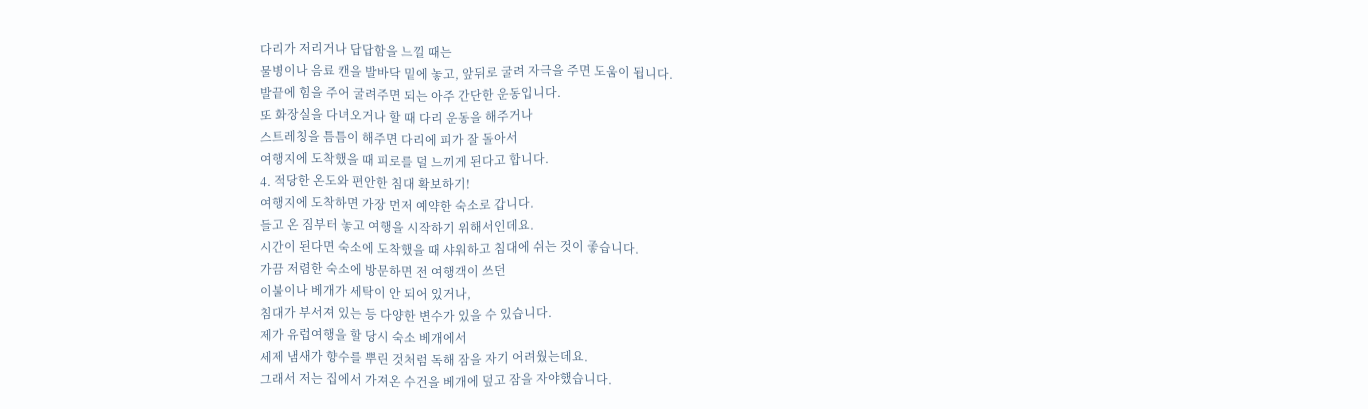다리가 저리거나 답답함을 느낄 때는
물병이나 음료 캔을 발바닥 밑에 놓고, 앞뒤로 굴려 자극을 주면 도움이 됩니다.
발끝에 힘을 주어 굴려주면 되는 아주 간단한 운동입니다.
또 화장실을 다녀오거나 할 때 다리 운동을 해주거나
스트레칭을 틈틈이 해주면 다리에 피가 잘 돌아서
여행지에 도착했을 때 피로를 덜 느끼게 된다고 합니다.
4. 적당한 온도와 편안한 침대 확보하기!
여행지에 도착하면 가장 먼저 예약한 숙소로 갑니다.
들고 온 짐부터 놓고 여행을 시작하기 위해서인데요.
시간이 된다면 숙소에 도착했을 때 샤워하고 침대에 쉬는 것이 좋습니다.
가끔 저렴한 숙소에 방문하면 전 여행객이 쓰던
이불이나 베개가 세탁이 안 되어 있거나,
침대가 부서져 있는 등 다양한 변수가 있을 수 있습니다.
제가 유럽여행을 할 당시 숙소 베개에서
세제 냄새가 향수를 뿌린 것처럼 독해 잠을 자기 어려웠는데요.
그래서 저는 집에서 가져온 수건을 베개에 덮고 잠을 자야했습니다.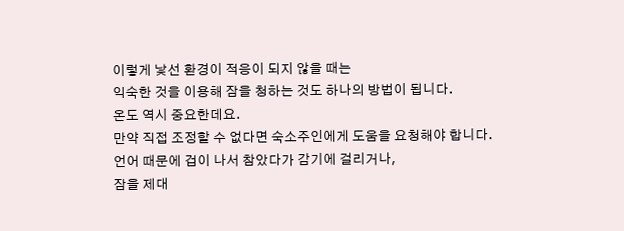이렇게 낯선 환경이 적응이 되지 않을 때는
익숙한 것을 이용해 잠을 청하는 것도 하나의 방법이 됩니다.
온도 역시 중요한데요.
만약 직접 조정할 수 없다면 숙소주인에게 도움을 요청해야 합니다.
언어 때문에 겁이 나서 참았다가 감기에 걸리거나,
잠을 제대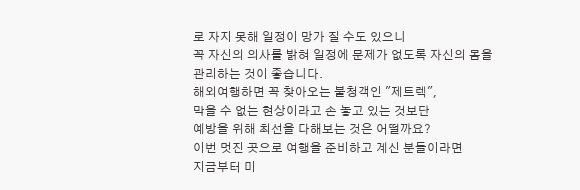로 자지 못해 일정이 망가 질 수도 있으니
꼭 자신의 의사를 밝혀 일정에 문제가 없도록 자신의 몸을 관리하는 것이 좋습니다.
해외여행하면 꼭 찾아오는 불청객인 "제트렉",
막을 수 없는 현상이라고 손 놓고 있는 것보단
예방을 위해 최선을 다해보는 것은 어떨까요?
이번 멋진 곳으로 여행을 준비하고 계신 분들이라면
지금부터 미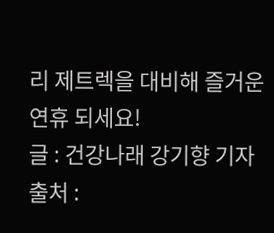리 제트렉을 대비해 즐거운 연휴 되세요!
글 : 건강나래 강기향 기자
출처 :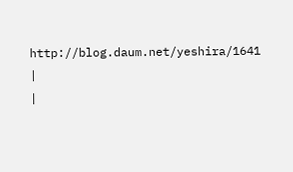http://blog.daum.net/yeshira/1641
|
|